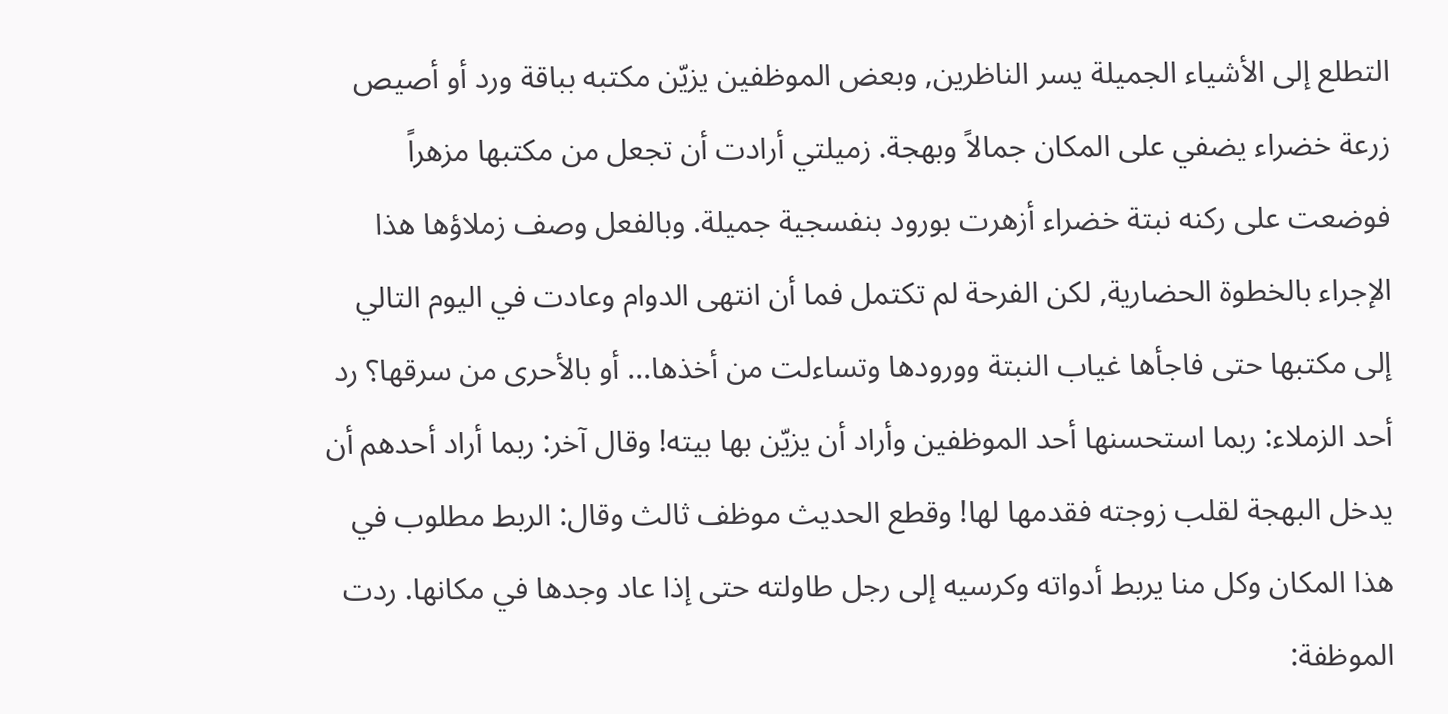التطلع إلى الأشياء الجميلة يسر الناظرين, وبعض الموظفين يزيّن مكتبه بباقة ورد أو أصيص زرعة خضراء يضفي على المكان جمالاً وبهجة. زميلتي أرادت أن تجعل من مكتبها مزهراً فوضعت على ركنه نبتة خضراء أزهرت بورود بنفسجية جميلة. وبالفعل وصف زملاؤها هذا الإجراء بالخطوة الحضارية, لكن الفرحة لم تكتمل فما أن انتهى الدوام وعادت في اليوم التالي إلى مكتبها حتى فاجأها غياب النبتة وورودها وتساءلت من أخذها... أو بالأحرى من سرقها؟ رد أحد الزملاء: ربما استحسنها أحد الموظفين وأراد أن يزيّن بها بيته! وقال آخر: ربما أراد أحدهم أن يدخل البهجة لقلب زوجته فقدمها لها! وقطع الحديث موظف ثالث وقال: الربط مطلوب في هذا المكان وكل منا يربط أدواته وكرسيه إلى رجل طاولته حتى إذا عاد وجدها في مكانها. ردت الموظفة: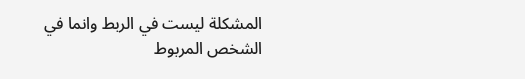المشكلة ليست في الربط وانما في الشخص المربوط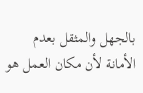بالجهل والمثقل بعدم الأمانة لأن مكان العمل هو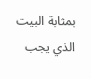بمثابة البيت الذي يجب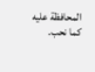المحافظة عليه كما نحب.